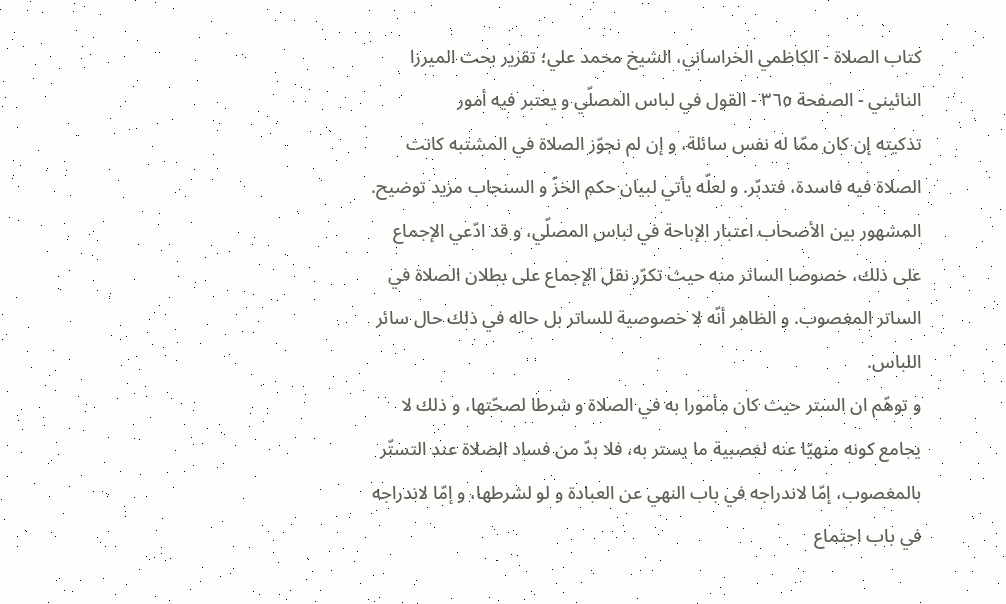کتاب الصلاة - الكاظمي الخراساني، الشيخ محمد علي؛ تقرير بحث الميرزا النائيني - الصفحة ٣٦٥ - القول في لباس المصلّي و يعتبر فيه أمور
تذكيته إن كان ممّا له نفس سائلة، و إن لم نجوّز الصلاة في المشتبه كانت الصلاة فيه فاسدة، فتدبّر. و لعلّه يأتي لبيان حكم الخزّ و السنجاب مزيد توضيح.
المشهور بين الأصحاب اعتبار الإباحة في لباس المصلّي، و قد ادّعي الإجماع على ذلك، خصوصا الساتر منه حيث تكرّر نقل الإجماع على بطلان الصلاة في الساتر المغصوب. و الظاهر أنّه لا خصوصية للساتر بل حاله في ذلك حال سائر اللباس.
و توهّم ان الستر حيث كان مأمورا به في الصلاة و شرطا لصحّتها، و ذلك لا يجامع كونه منهيّا عنه لغصبية ما يستر به، فلا بدّ من فساد الصلاة عند التستّر بالمغصوب، إمّا لاندراجه في باب النهي عن العبادة و لو لشرطها، و إمّا لاندراجه في باب اجتماع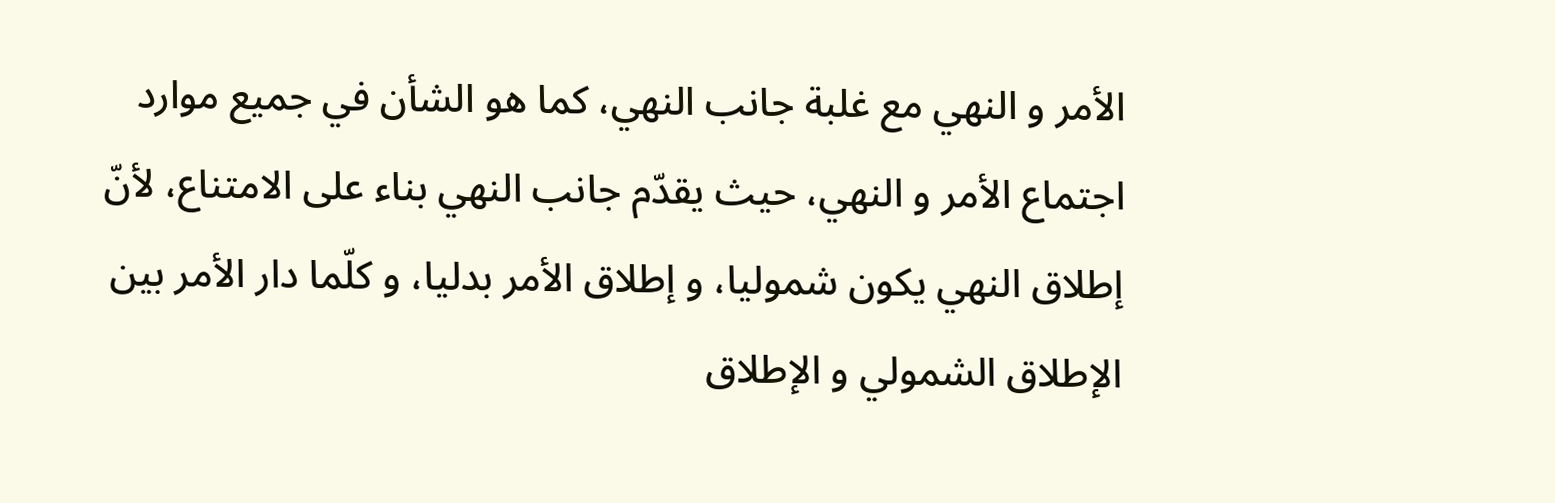الأمر و النهي مع غلبة جانب النهي، كما هو الشأن في جميع موارد اجتماع الأمر و النهي، حيث يقدّم جانب النهي بناء على الامتناع، لأنّ إطلاق النهي يكون شموليا، و إطلاق الأمر بدليا، و كلّما دار الأمر بين الإطلاق الشمولي و الإطلاق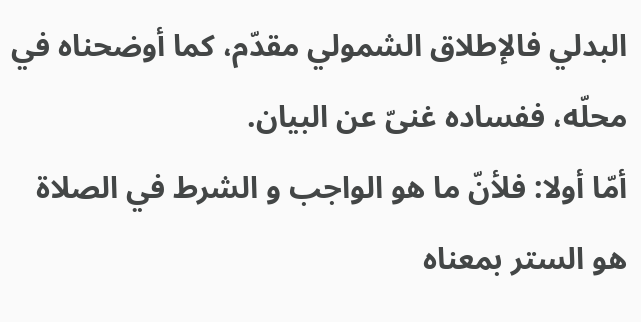البدلي فالإطلاق الشمولي مقدّم، كما أوضحناه في محلّه، ففساده غنىّ عن البيان.
أمّا أولا: فلأنّ ما هو الواجب و الشرط في الصلاة هو الستر بمعناه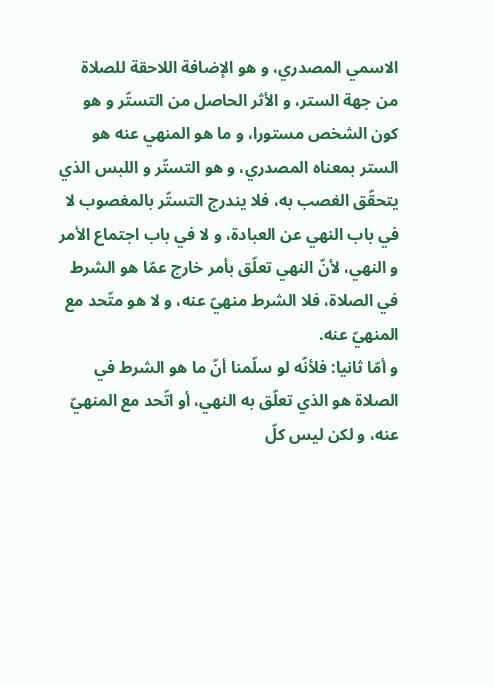الاسمي المصدري، و هو الإضافة اللاحقة للصلاة من جهة الستر، و الأثر الحاصل من التستّر و هو كون الشخص مستورا، و ما هو المنهي عنه هو الستر بمعناه المصدري، و هو التستّر و اللبس الذي يتحقّق الغصب به، فلا يندرج التستّر بالمغصوب لا في باب النهي عن العبادة، و لا في باب اجتماع الأمر و النهي، لأنّ النهي تعلّق بأمر خارج عمّا هو الشرط في الصلاة، فلا الشرط منهيّ عنه، و لا هو متّحد مع المنهيّ عنه.
و أمّا ثانيا: فلأنّه لو سلّمنا أنّ ما هو الشرط في الصلاة هو الذي تعلّق به النهي، أو اتّحد مع المنهيّ عنه، و لكن ليس كلّ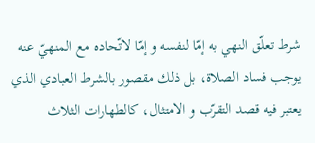شرط تعلّق النهي به إمّا لنفسه و إمّا لاتّحاده مع المنهيّ عنه يوجب فساد الصلاة، بل ذلك مقصور بالشرط العبادي الذي يعتبر فيه قصد التقرّب و الامتثال، كالطهارات الثلاث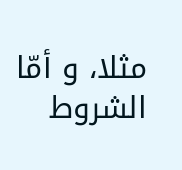مثلا، و أمّا الشروط